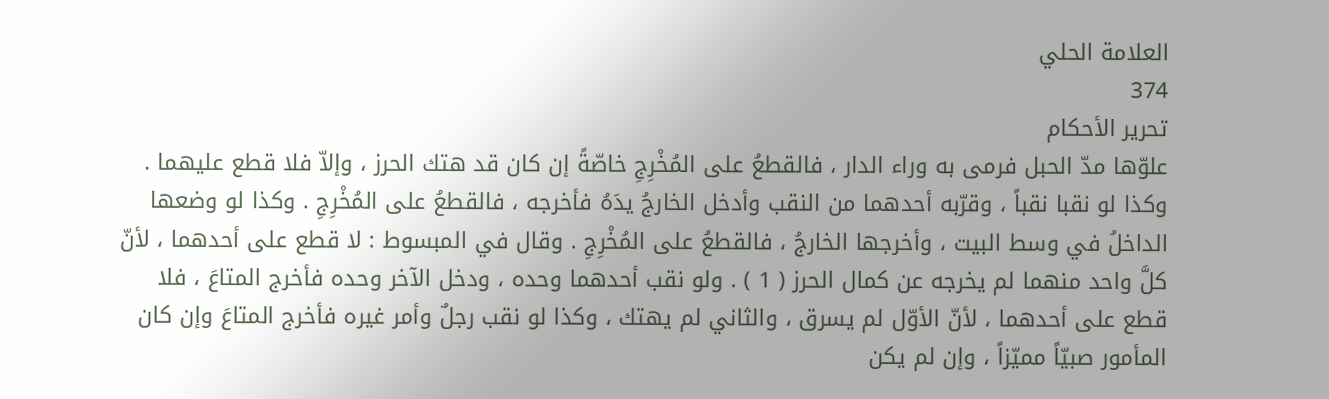العلامة الحلي
374
تحرير الأحكام
علوّها مدّ الحبل فرمى به وراء الدار ، فالقطعُ على المُخْرِجِ خاصّةً إن كان قد هتك الحرز ، وإلاّ فلا قطع عليهما . وكذا لو نقبا نقباً ، وقرّبه أحدهما من النقب وأدخل الخارجُ يدَهُ فأخرجه ، فالقطعُ على المُخْرِجِ . وكذا لو وضعها الداخلُ في وسط البيت ، وأخرجها الخارجُ ، فالقطعُ على المُخْرِجِ . وقال في المبسوط : لا قطع على أحدهما ، لأنّ كلَّ واحد منهما لم يخرجه عن كمال الحرز ( 1 ) . ولو نقب أحدهما وحده ، ودخل الآخر وحده فأخرج المتاعَ ، فلا قطع على أحدهما ، لأنّ الأوّل لم يسرق ، والثاني لم يهتك ، وكذا لو نقب رجلٌ وأمر غيره فأخرج المتاعَ وإن كان المأمور صبيّاً مميّزاً ، وإن لم يكن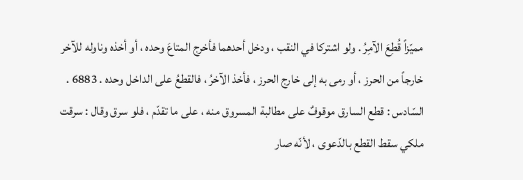مميّزاً قُطِعَ الآمِرُ . ولو اشتركا في النقب ، ودخل أحدهما فأخرج المتاعَ وحده ، أو أخذه وناوله للآخر خارجاً من الحرز ، أو رمى به إلى خارج الحرز ، فأخذ الآخرُ ، فالقطعُ على الداخل وحده . 6883 . السّادس : قطع السارق موقوفٌ على مطالبة المسروق منه ، على ما تقدّم ، فلو سرق وقال : سرقت ملكي سقط القطع بالدّعوى ، لأنّه صار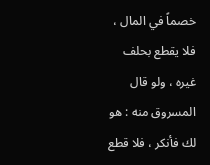خصماً في المال ، فلا يقطع بحلف غيره ، ولو قال المسروق منه : هو لك فأنكر ، فلا قطع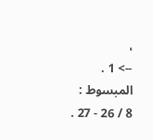،
--> 1 . المبسوط : 8 / 26 - 27 .